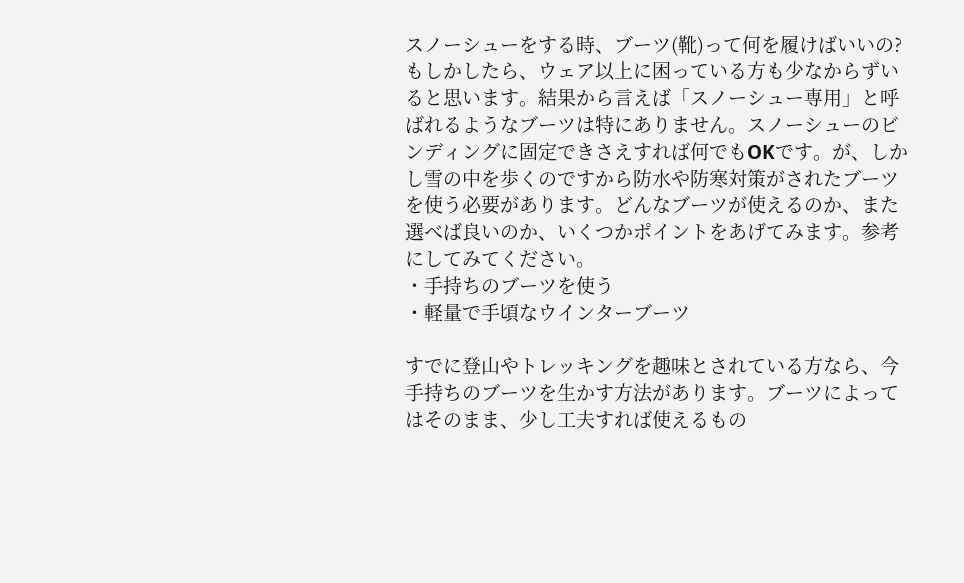スノーシューをする時、ブーツ(靴)って何を履けばいいの?もしかしたら、ウェア以上に困っている方も少なからずいると思います。結果から言えば「スノーシュー専用」と呼ばれるようなブーツは特にありません。スノーシューのビンディングに固定できさえすれば何でもOKです。が、しかし雪の中を歩くのですから防水や防寒対策がされたブーツを使う必要があります。どんなブーツが使えるのか、また選べば良いのか、いくつかポイントをあげてみます。参考にしてみてください。
・手持ちのブーツを使う
・軽量で手頃なウインターブーツ

すでに登山やトレッキングを趣味とされている方なら、今手持ちのブーツを生かす方法があります。ブーツによってはそのまま、少し工夫すれば使えるもの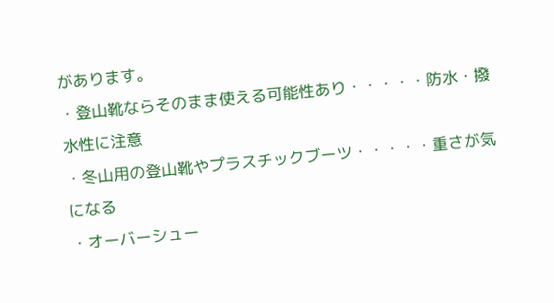があります。
・登山靴ならそのまま使える可能性あり・・・・・防水・撥水性に注意
・冬山用の登山靴やプラスチックブーツ・・・・・重さが気になる
・オーバーシュー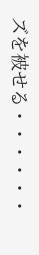ズを被せる・・・・・・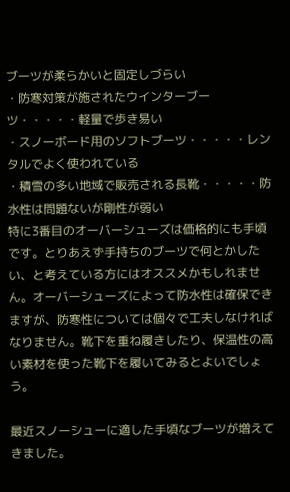ブーツが柔らかいと固定しづらい
・防寒対策が施されたウインターブーツ・・・・・軽量で歩き易い
・スノーボード用のソフトブーツ・・・・・レンタルでよく使われている
・積雪の多い地域で販売される長靴・・・・・防水性は問題ないが剛性が弱い
特に3番目のオーバーシューズは価格的にも手頃です。とりあえず手持ちのブーツで何とかしたい、と考えている方にはオススメかもしれません。オーバーシューズによって防水性は確保できますが、防寒性については個々で工夫しなければなりません。靴下を重ね履きしたり、保温性の高い素材を使った靴下を履いてみるとよいでしょう。

最近スノーシューに適した手頃なブーツが増えてきました。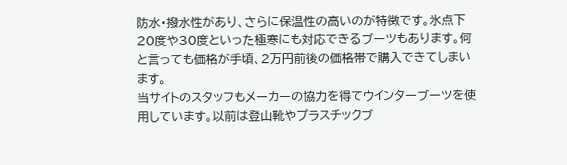防水・撥水性があり、さらに保温性の高いのが特徴です。氷点下20度や30度といった極寒にも対応できるブーツもあります。何と言っても価格が手頃、2万円前後の価格帯で購入できてしまいます。
当サイトのスタッフもメーカーの協力を得てウインターブーツを使用しています。以前は登山靴やプラスチックブ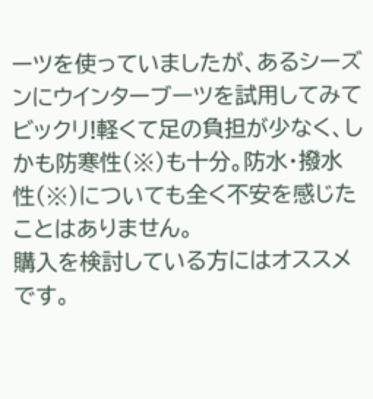ーツを使っていましたが、あるシーズンにウインターブーツを試用してみてビックリ!軽くて足の負担が少なく、しかも防寒性(※)も十分。防水・撥水性(※)についても全く不安を感じたことはありません。
購入を検討している方にはオススメです。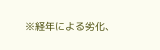※経年による劣化、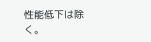性能低下は除く。